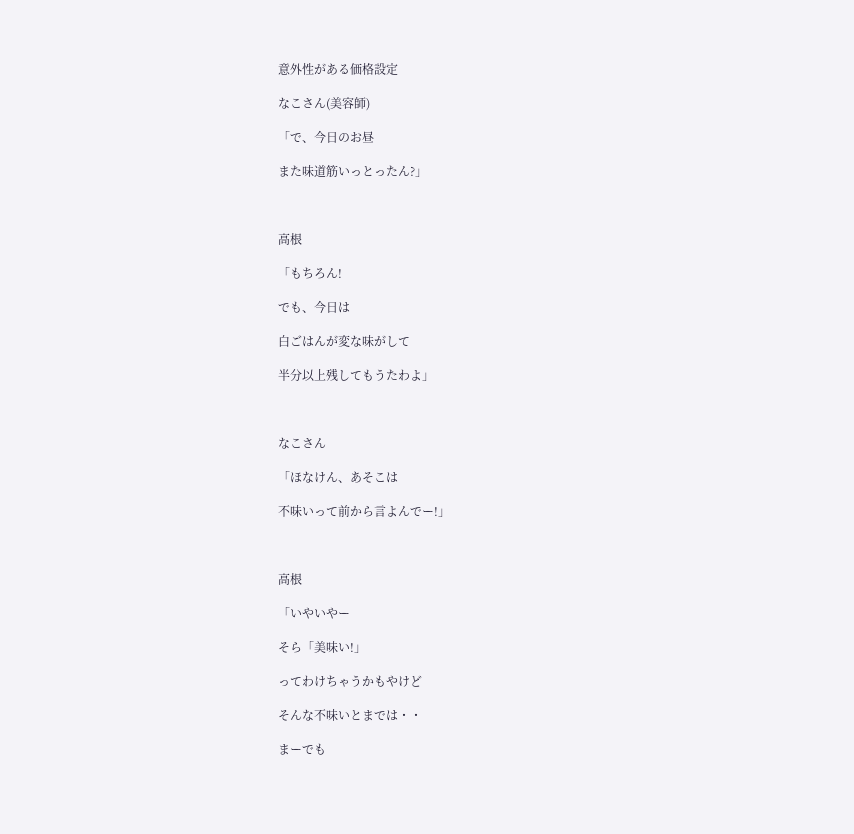意外性がある価格設定

なこさん(美容師)

「で、今日のお昼

また味道筋いっとったん?」



高根

「もちろん!

でも、今日は

白ごはんが変な味がして

半分以上残してもうたわよ」



なこさん

「ほなけん、あそこは

不味いって前から言よんでー!」



高根

「いやいやー

そら「美味い!」

ってわけちゃうかもやけど

そんな不味いとまでは・・

まーでも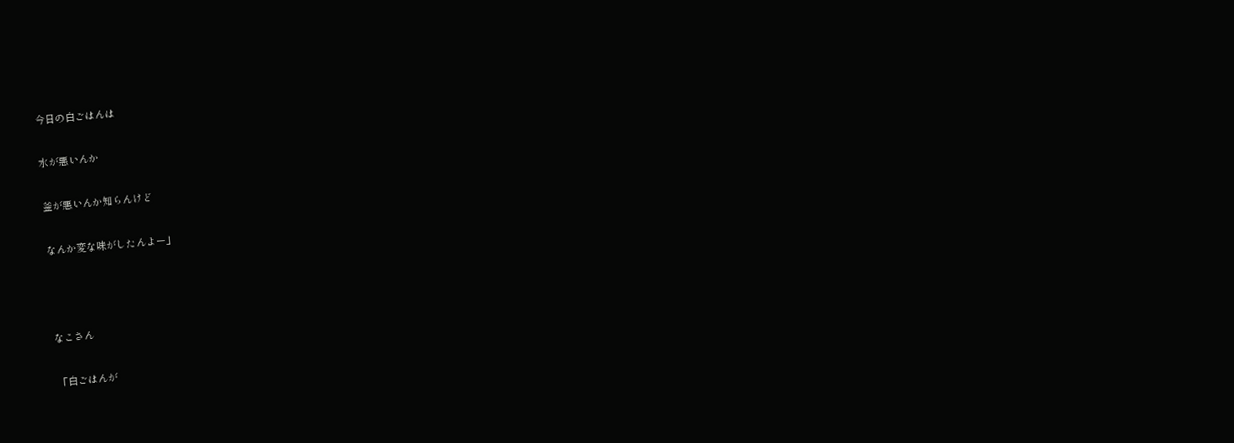今日の白ごはんは

水が悪いんか

釜が悪いんか知らんけど

なんか変な味がしたんよー」



なこさん

「白ごはんが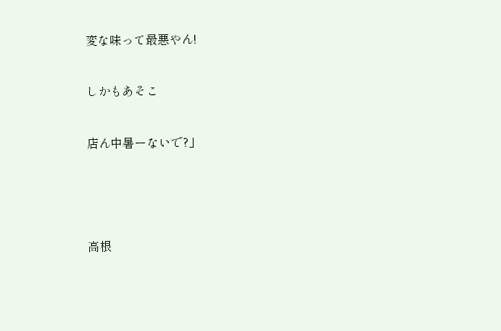変な味って最悪やん!

しかもあそこ

店ん中暑ーないで?」



高根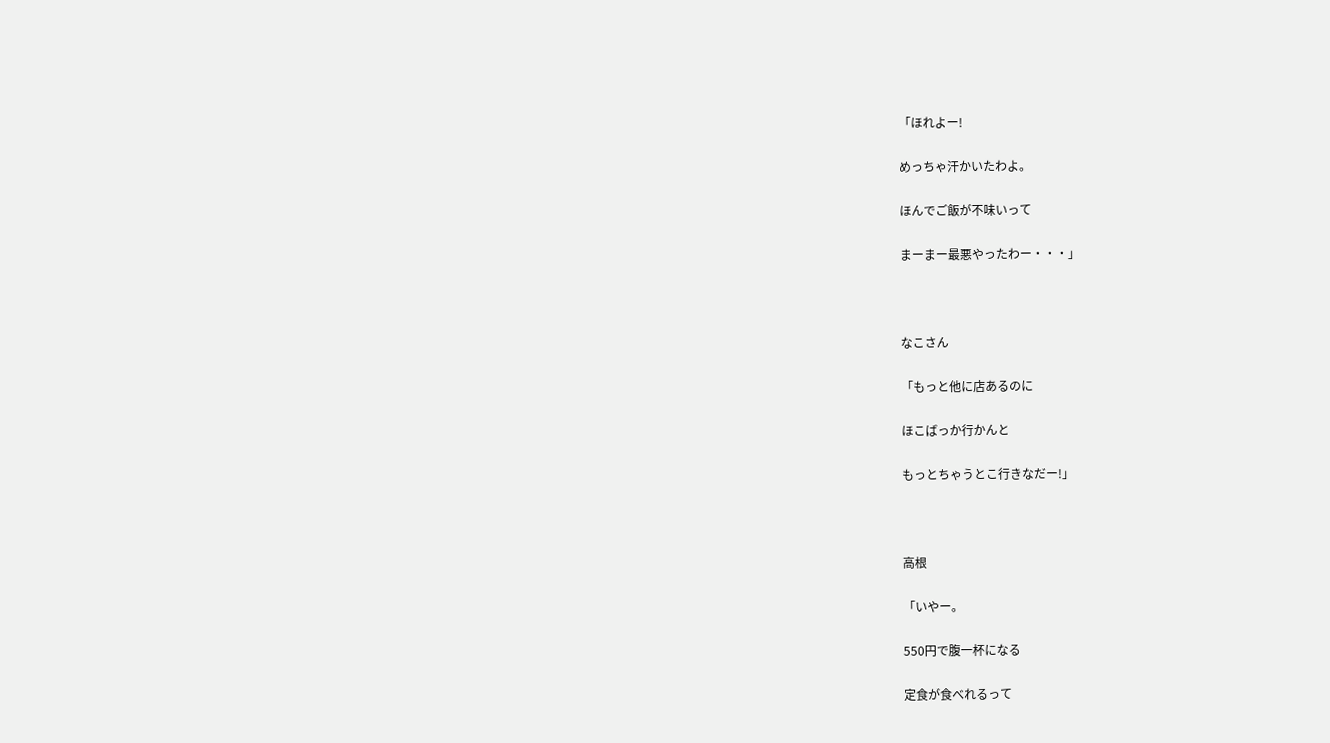「ほれよー!

めっちゃ汗かいたわよ。

ほんでご飯が不味いって

まーまー最悪やったわー・・・」



なこさん

「もっと他に店あるのに

ほこばっか行かんと

もっとちゃうとこ行きなだー!」



高根

「いやー。

550円で腹一杯になる

定食が食べれるって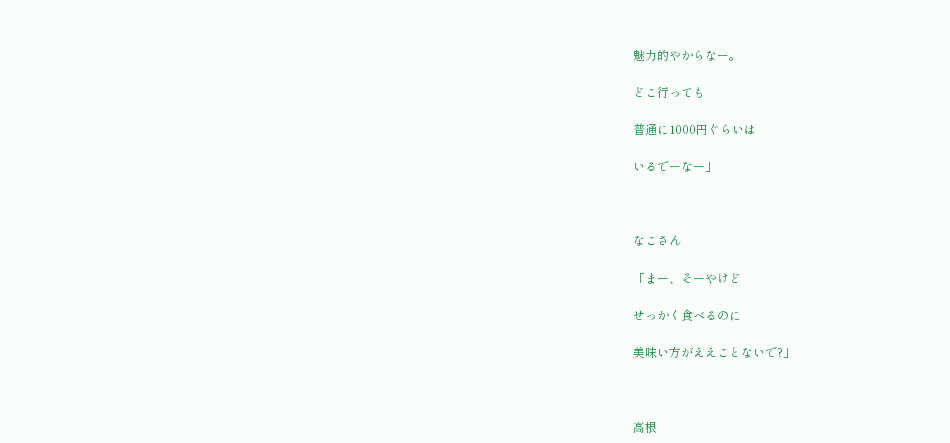魅力的やからなー。

どこ行っても

普通に1000円ぐらいは

いるでーなー」



なこさん

「まー、そーやけど

せっかく食べるのに

美味い方がええことないで?」



高根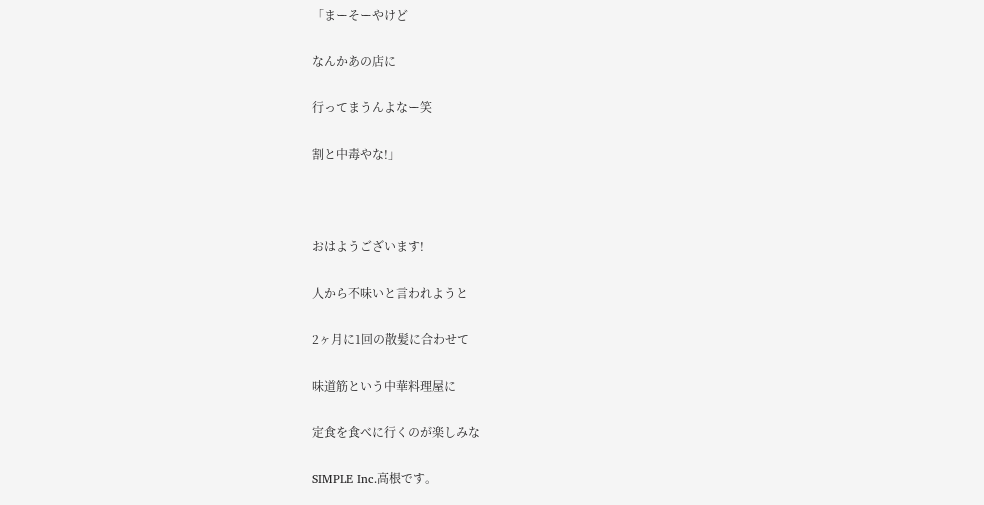「まーそーやけど

なんかあの店に

行ってまうんよなー笑

割と中毒やな!」



おはようございます!

人から不味いと言われようと

2ヶ月に1回の散髪に合わせて

味道筋という中華料理屋に

定食を食べに行くのが楽しみな

SIMPLE Inc.高根です。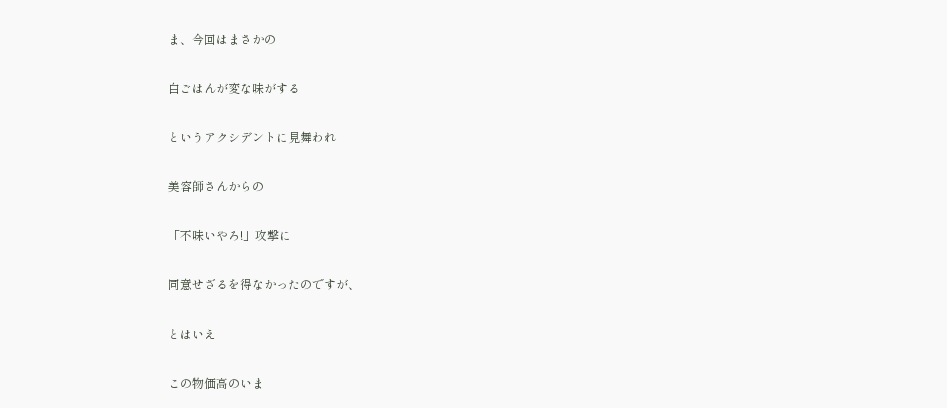ま、今回はまさかの

白ごはんが変な味がする

というアクシデントに見舞われ

美容師さんからの

「不味いやろ!」攻撃に

同意せざるを得なかったのですが、

とはいえ

この物価高のいま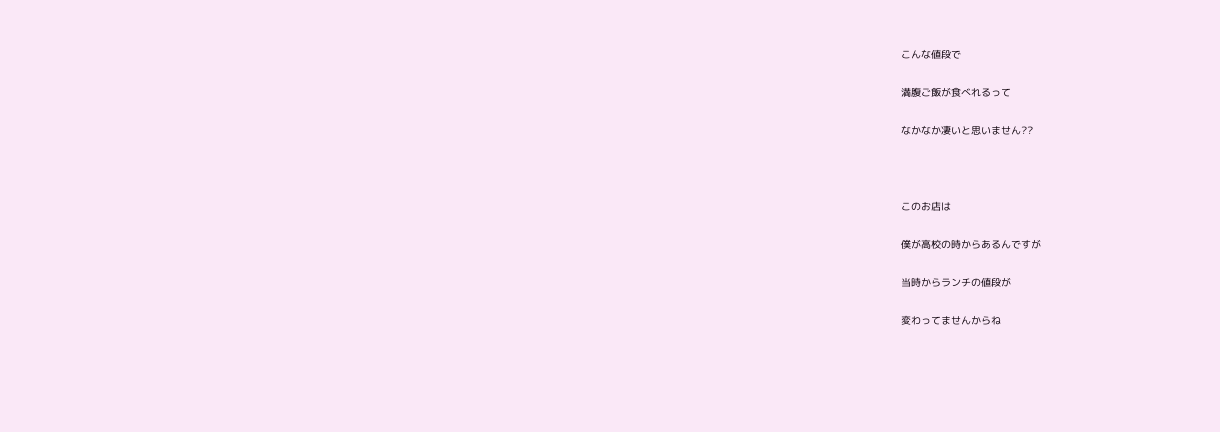こんな値段で

満腹ご飯が食べれるって

なかなか凄いと思いません??



このお店は

僕が高校の時からあるんですが

当時からランチの値段が

変わってませんからね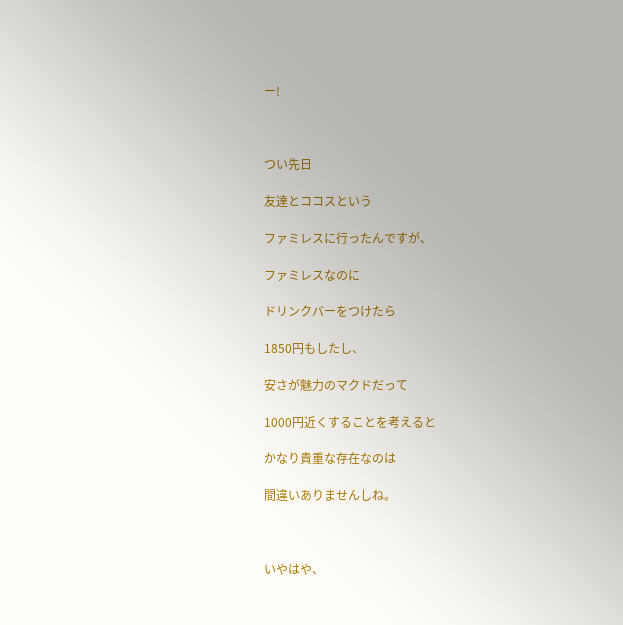ー!



つい先日

友達とココスという

ファミレスに行ったんですが、

ファミレスなのに

ドリンクバーをつけたら

1850円もしたし、

安さが魅力のマクドだって

1000円近くすることを考えると

かなり貴重な存在なのは

間違いありませんしね。



いやはや、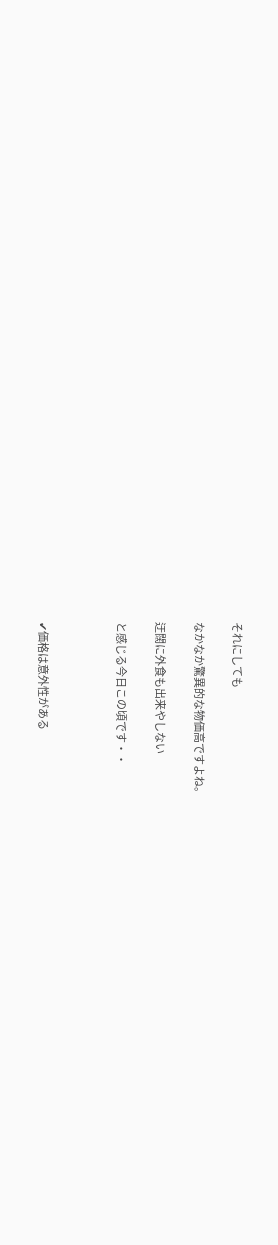それにしても

なかなか驚異的な物価高ですよね。

迂闊に外食も出来やしない

と感じる今日この頃です・・



✔価格は意外性がある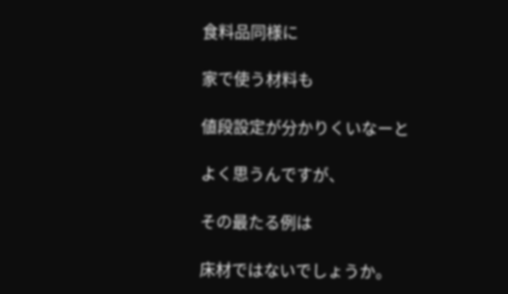食料品同様に

家で使う材料も

値段設定が分かりくいなーと

よく思うんですが、

その最たる例は

床材ではないでしょうか。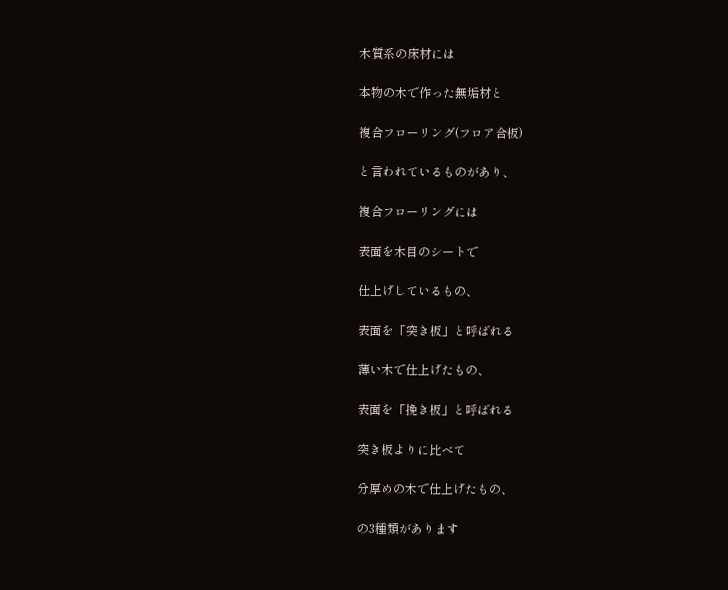木質系の床材には

本物の木で作った無垢材と

複合フローリング(フロア合板)

と言われているものがあり、

複合フローリングには

表面を木目のシートで

仕上げしているもの、

表面を「突き板」と呼ばれる

薄い木で仕上げたもの、

表面を「挽き板」と呼ばれる

突き板よりに比べて

分厚めの木で仕上げたもの、

の3種類があります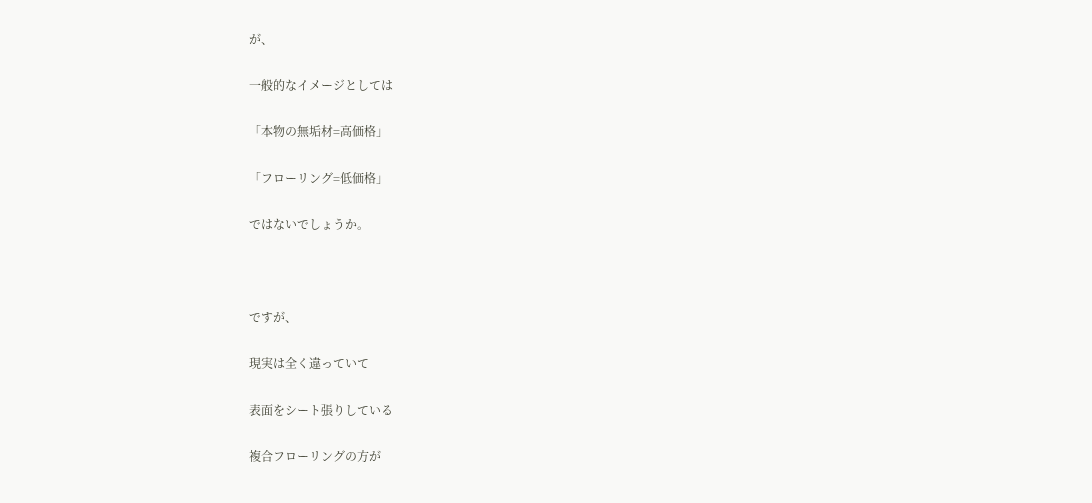が、

一般的なイメージとしては

「本物の無垢材=高価格」

「フローリング=低価格」

ではないでしょうか。



ですが、

現実は全く違っていて

表面をシート張りしている

複合フローリングの方が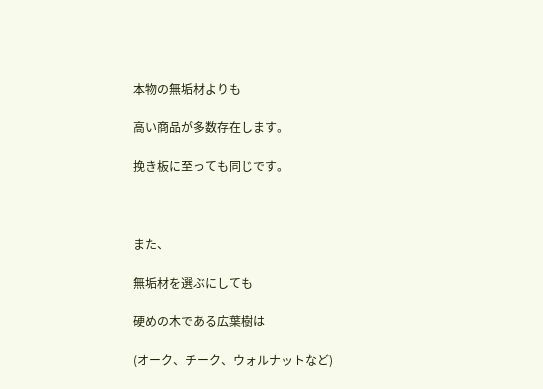本物の無垢材よりも

高い商品が多数存在します。

挽き板に至っても同じです。



また、

無垢材を選ぶにしても

硬めの木である広葉樹は

(オーク、チーク、ウォルナットなど)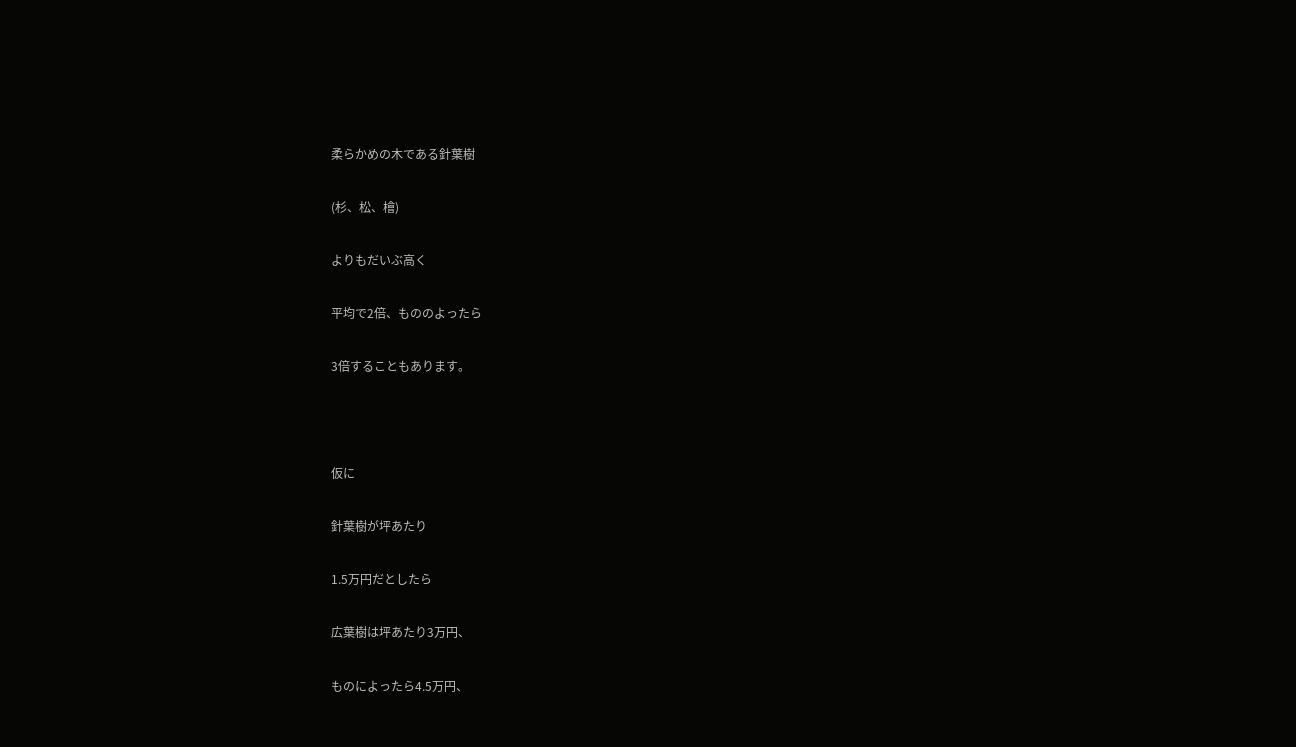柔らかめの木である針葉樹

(杉、松、檜)

よりもだいぶ高く

平均で2倍、もののよったら

3倍することもあります。



仮に

針葉樹が坪あたり

1.5万円だとしたら

広葉樹は坪あたり3万円、

ものによったら4.5万円、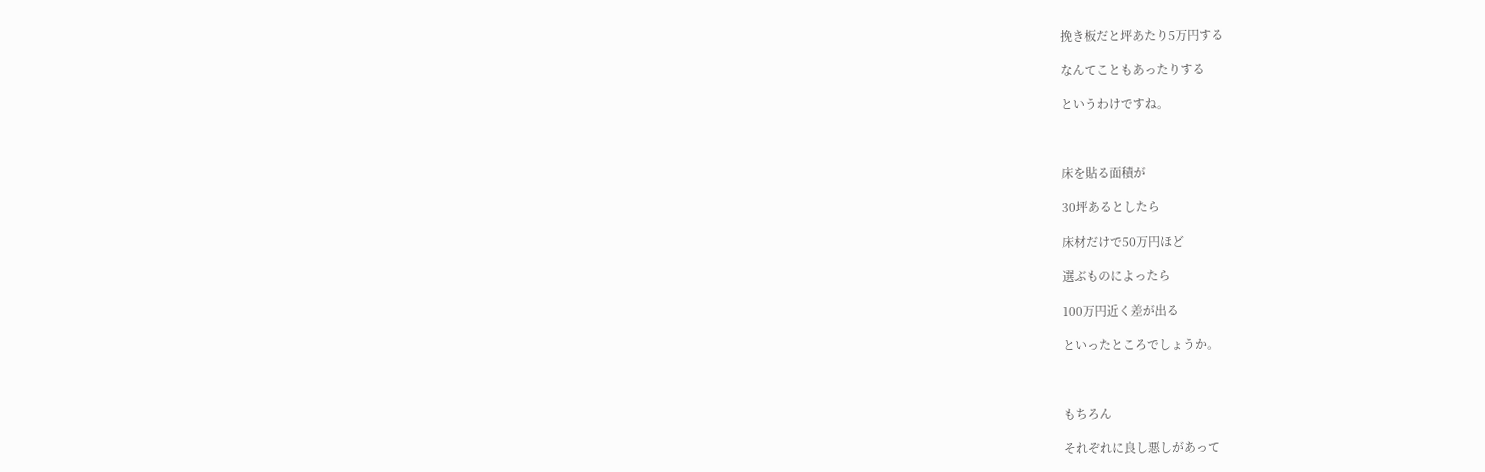挽き板だと坪あたり5万円する

なんてこともあったりする

というわけですね。



床を貼る面積が

30坪あるとしたら

床材だけで50万円ほど

選ぶものによったら

100万円近く差が出る

といったところでしょうか。



もちろん

それぞれに良し悪しがあって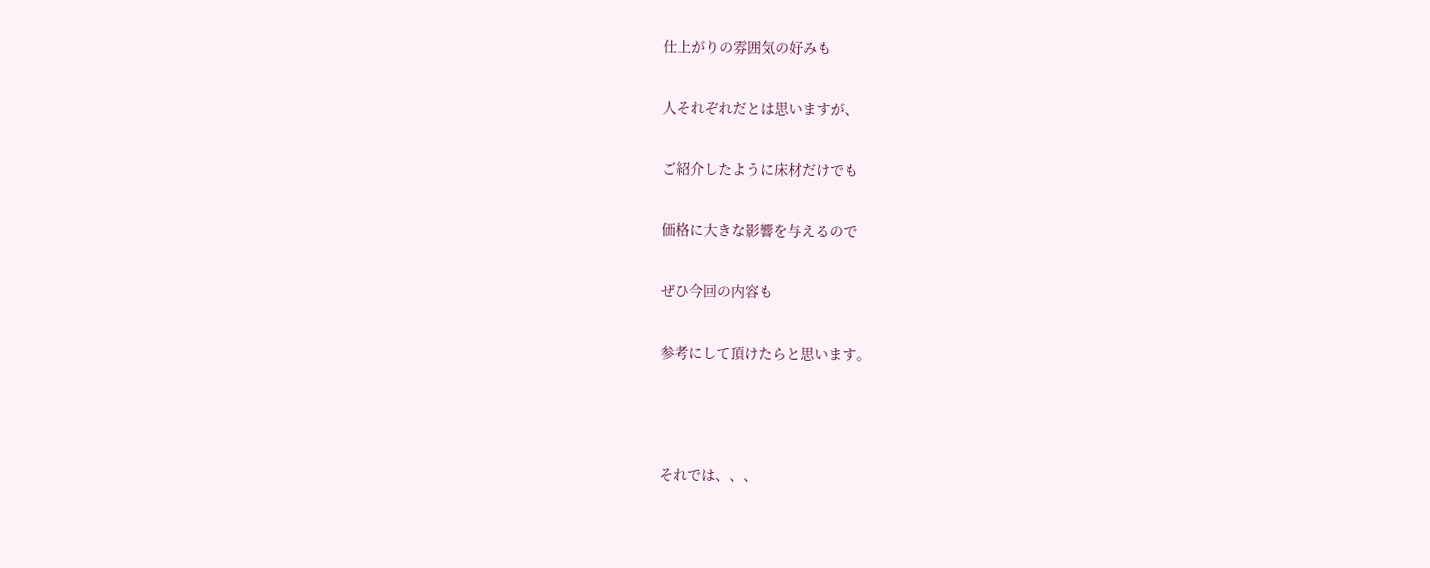仕上がりの雰囲気の好みも

人それぞれだとは思いますが、

ご紹介したように床材だけでも

価格に大きな影響を与えるので

ぜひ今回の内容も

参考にして頂けたらと思います。



それでは、、、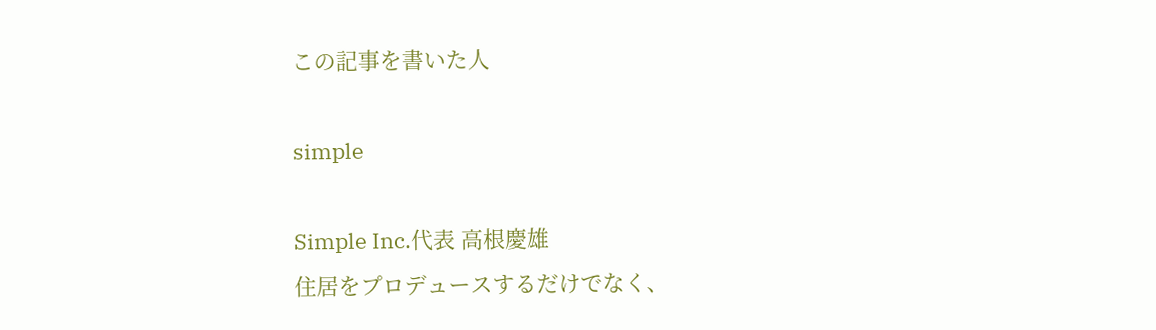この記事を書いた人

simple

Simple Inc.代表 高根慶雄
住居をプロデュースするだけでなく、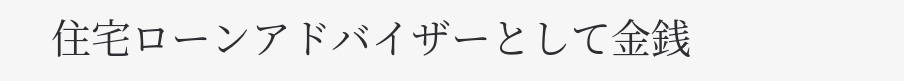住宅ローンアドバイザーとして金銭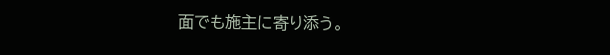面でも施主に寄り添う。